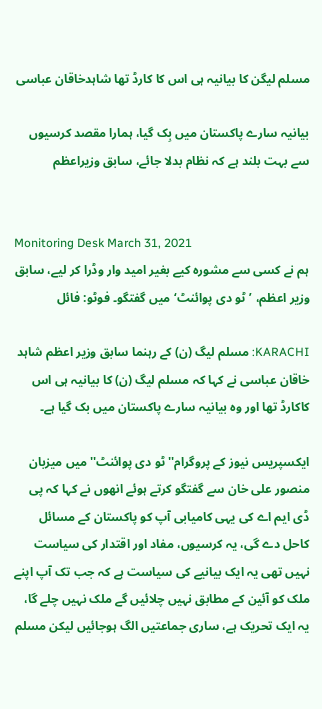مسلم لیگن کا بیانیہ ہی اس کا کارڈ تھا شاہدخاقان عباسی

بیانیہ سارے پاکستان میں بِک گیا، ہمارا مقصد کرسیوں سے بہت بلند ہے کہ نظام بدلا جائے، سابق وزیراعظم


Monitoring Desk March 31, 2021
ہم نے کسی سے مشورہ کیے بغیر امید وار وڈرا کر لیے، سابق وزیر اعظم، ’ٹو دی پوائنٹ‘ میں گفتگو۔ فوٹو: فائل

KARACHI: مسلم لیگ (ن) کے رہنما سابق وزیر اعظم شاہد خاقان عباسی نے کہا کہ مسلم لیگ (ن) کا بیانیہ ہی اس کاکارڈ تھا اور وہ بیانیہ سارے پاکستان میں بک گیا ہے۔

ایکسپریس نیوز کے پروگرام'' ٹو دی پوائنٹ'' میں میزبان منصور علی خان سے گفتگو کرتے ہوئے انھوں نے کہا کہ پی ڈی ایم اے کی یہی کامیابی آپ کو پاکستان کے مسائل کاحل دے گی، یہ کرسیوں، مفاد اور اقتدار کی سیاست نہیں تھی یہ ایک بیانیے کی سیاست ہے کہ جب تک آپ اپنے ملک کو آئین کے مطابق نہیں چلائیں گے ملک نہیں چلے گا، یہ ایک تحریک ہے، ساری جماعتیں الگ ہوجائیں لیکن مسلم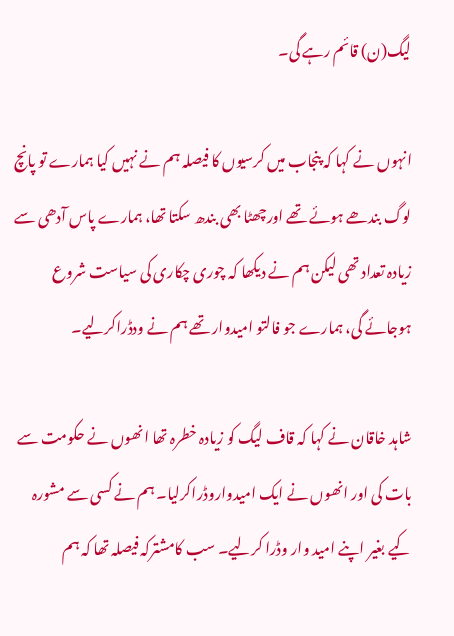لیگ(ن) قائم رہے گی۔

انہوں نے کہا کہ پنجاب میں کرسیوں کا فیصلہ ہم نے نہیں کیا ہمارے تو پانچ لوگ بندھے ہوئے تھے اورچھٹا بھی بندھ سکتا تھا، ہمارے پاس آدھی سے زیادہ تعداد تھی لیکن ہم نے دیکھا کہ چوری چکاری کی سیاست شروع ہوجائے گی، ہمارے جو فالتو امیدوار تھے ہم نے ودڈراکرلیے۔

شاہد خاقان نے کہا کہ قاف لیگ کو زیادہ خطرہ تھا انھوں نے حکومت سے بات کی اور انھوں نے ایک امیدواروڈراکرلیا۔ ہم نے کسی سے مشورہ کیے بغیر اپنے امید وار وڈرا کرلیے۔ سب کامشترکہ فیصلہ تھا کہ ہم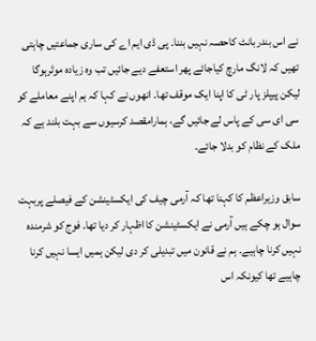نے اس بندربانٹ کاحصہ نہیں بننا۔ پی ڈی ایم اے کی ساری جماعتیں چاہتی تھیں کہ لانگ مارچ کیاجائے پھر استعفے دیے جائیں تب وہ زیادہ موثرہوگا لیکن پیپلز پار ٹی کا اپنا ایک موقف تھا۔ انھوں نے کہا کہ ہم اپنے معاملے کو سی ای سی کے پاس لے جائیں گے، ہمارامقصد کرسیوں سے بہت بلند ہے کہ ملک کے نظام کو بدلا جائے۔

سابق وزیراعظم کا کہنا تھا کہ آرمی چیف کی ایکسٹینشن کے فیصلے پربہت سوال ہو چکے ہیں آرمی نے ایکسٹینشن کا اظہار کر دیا تھا۔ فوج کو شرمندہ نہیں کرنا چاہیے۔ ہم نے قانون میں تبدیلی کر دی لیکن ہمیں ایسا نہیں کرنا چاہیے تھا کیونکہ اس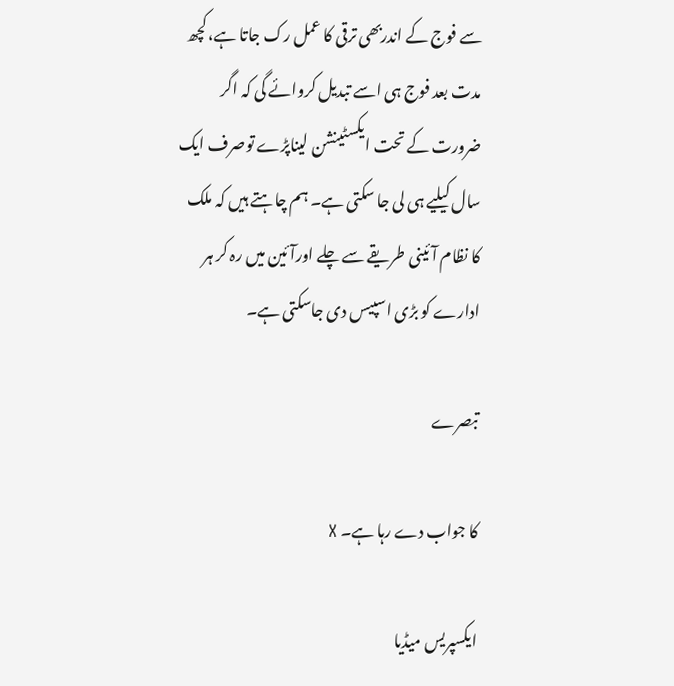سے فوج کے اندربھی ترقی کا عمل رک جاتا ہے، کچھ مدت بعد فوج ہی اسے تبدیل کروائے گی کہ اگر ضرورت کے تحت ایکسٹینشن لیناپڑے توصرف ایک سال کیلیے ہی لی جا سکتی ہے۔ ہم چاہتے ہیں کہ ملک کا نظام آئینی طریقے سے چلے اورآئین میں رہ کر ہر ادارے کو بڑی اسپیس دی جاسکتی ہے۔

تبصرے

کا جواب دے رہا ہے۔ X

ایکسپریس میڈیا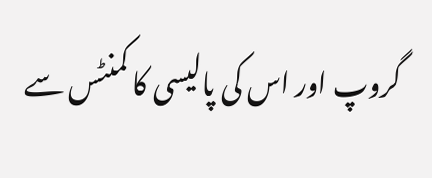گروپ اور اس کی پالیسی کا کمنٹس سے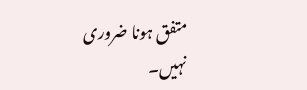متفق ہونا ضروری نہیں۔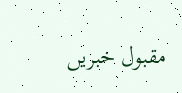مقبول خبریں